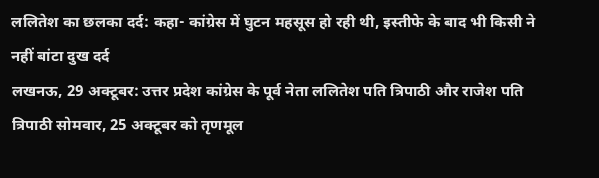ललितेश का छलका दर्द: कहा- कांग्रेस में घुटन महसूस हो रही थी, इस्तीफे के बाद भी किसी ने नहीं बांटा दुख दर्द
लखनऊ, 29 अक्टूबर: उत्तर प्रदेश कांग्रेस के पूर्व नेता ललितेश पति त्रिपाठी और राजेश पति त्रिपाठी सोमवार, 25 अक्टूबर को तृणमूल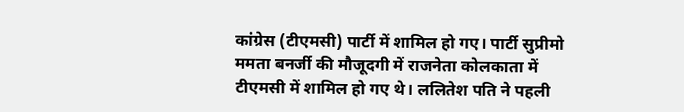कांग्रेस (टीएमसी) पार्टी में शामिल हो गए। पार्टी सुप्रीमो ममता बनर्जी की मौजूदगी में राजनेता कोलकाता में टीएमसी में शामिल हो गए थे। ललितेश पति ने पहली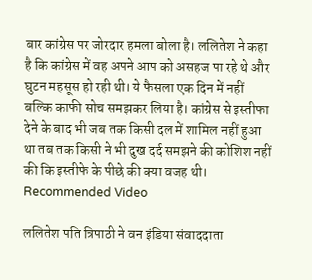बार कांग्रेस पर जोरदार हमला बोला है। ललितेश ने कहा है कि कांग्रेस में वह अपने आप को असहज पा रहे थे और घुटन महसूस हो रही थी। ये फैसला एक दिन में नहीं बल्कि काफी सोच समझकर लिया है। कांग्रेस से इस्तीफा देने के बाद भी जब तक किसी दल में शामिल नहीं हुआ था तब तक किसी ने भी दुख दर्द समझने की कोशिश नहीं की कि इस्तीफे के पीछे की क्या वजह थी।
Recommended Video

ललितेश पति त्रिपाठी ने वन इंडिया संवाददाता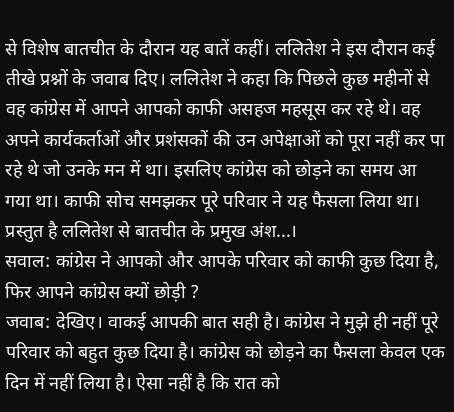से विशेष बातचीत के दौरान यह बातें कहीं। ललितेश ने इस दौरान कई तीखे प्रश्नों के जवाब दिए। ललितेश ने कहा कि पिछले कुछ महीनों से वह कांग्रेस में आपने आपको काफी असहज महसूस कर रहे थे। वह अपने कार्यकर्ताओं और प्रशंसकों की उन अपेक्षाओं को पूरा नहीं कर पा रहे थे जो उनके मन में था। इसलिए कांग्रेस को छोड़ने का समय आ गया था। काफी सोच समझकर पूरे परिवार ने यह फैसला लिया था। प्रस्तुत है ललितेश से बातचीत के प्रमुख अंश...।
सवाल: कांग्रेस ने आपको और आपके परिवार को काफी कुछ दिया है, फिर आपने कांग्रेस क्यों छोड़ी ?
जवाब: देखिए। वाकई आपकी बात सही है। कांग्रेस ने मुझे ही नहीं पूरे परिवार को बहुत कुछ दिया है। कांग्रेस को छोड़ने का फैसला केवल एक दिन में नहीं लिया है। ऐसा नहीं है कि रात को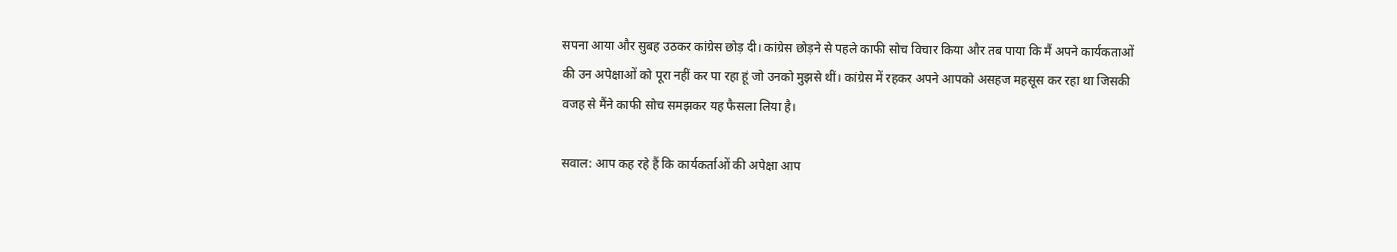सपना आया और सुबह उठकर कांग्रेस छोड़ दी। कांग्रेस छोड़ने से पहले काफी सोच विचार किया और तब पाया कि मैं अपने कार्यकताओं की उन अपेक्षाओं को पूरा नहीं कर पा रहा हूं जो उनको मुझसे थीं। कांग्रेस में रहकर अपने आपको असहज महसूस कर रहा था जिसकी वजह से मैंने काफी सोच समझकर यह फैसला लिया है।

सवाल: आप कह रहे हैं कि कार्यकर्ताओं की अपेक्षा आप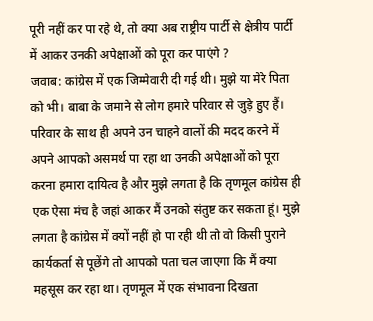पूरी नहीं कर पा रहे थे, तो क्या अब राष्ट्रीय पार्टी से क्षेत्रीय पार्टी में आकर उनकी अपेक्षाओं को पूरा कर पाएंगे ?
जवाब: कांग्रेस में एक जिम्मेवारी दी गई थी। मुझे या मेरे पिता को भी। बाबा के जमाने से लोग हमारे परिवार से जुड़े हुए हैं। परिवार के साथ ही अपने उन चाहने वालों की मदद करने में अपने आपको असमर्थ पा रहा था उनकी अपेक्षाओं को पूरा करना हमारा दायित्व है और मुझे लगता है कि तृणमूल कांग्रेस ही एक ऐसा मंच है जहां आकर मैं उनको संतुष्ट कर सकता हूं। मुझे लगता है कांग्रेस में क्यों नहीं हो पा रही थी तो वो किसी पुराने कार्यकर्ता से पूछेंगे तो आपको पता चल जाएगा कि मैं क्या महसूस कर रहा था। तृणमूल में एक संभावना दिखता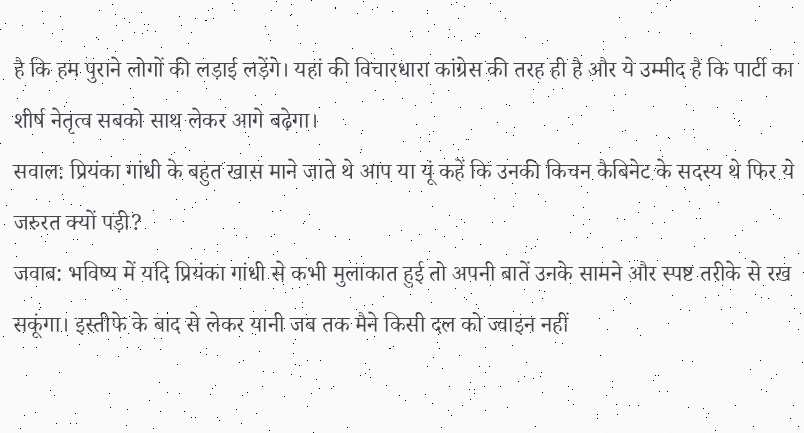है कि हम पुराने लोगों की लड़ाई लड़ेंगे। यहां की विचारधारा कांग्रेस की तरह ही है और ये उम्मीद है कि पार्टी का शीर्ष नेतृत्व सबको साथ लेकर आगे बढ़ेगा।
सवाल: प्रियंका गांधी के बहुत खास माने जाते थे आप या यूं कहें कि उनकी किचन कैबिनेट के सदस्य थे फिर ये जरुरत क्यों पड़ी?
जवाब: भविष्य में यदि प्रियंका गांधी से कभी मुलाकात हुई तो अपनी बातें उनके सामने और स्पष्ट तरीके से रख सकूंगा। इस्तीफे के बाद से लेकर यानी जब तक मैने किसी दल को ज्वाइन नहीं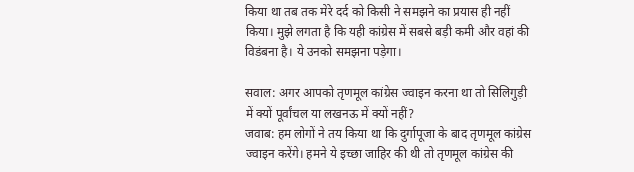किया था तब तक मेरे दर्द को किसी ने समझने का प्रयास ही नहीं किया। मुझे लगता है कि यही कांग्रेस में सबसे बड़ी कमी और वहां की विडंबना है। ये उनको समझना पड़ेगा।

सवाल: अगर आपको तृणमूल कांग्रेस ज्वाइन करना था तो सिलिगुड़ी में क्यों पूर्वांचल या लखनऊ में क्यों नहीं?
जवाब: हम लोगों ने तय किया था कि दुर्गापूजा के बाद तृणमूल कांग्रेस ज्वाइन करेंगे। हमने ये इच्छा जाहिर की थी तो तृणमूल कांग्रेस की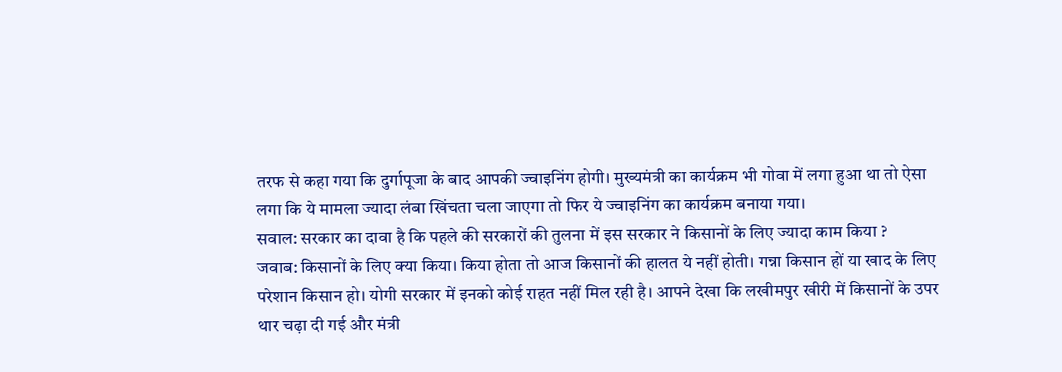तरफ से कहा गया कि दुर्गापूजा के बाद आपकी ज्वाइनिंग होगी। मुख्यमंत्री का कार्यक्रम भी गोवा में लगा हुआ था तो ऐसा लगा कि ये मामला ज्यादा लंबा खिंचता चला जाएगा तो फिर ये ज्वाइनिंग का कार्यक्रम बनाया गया।
सवाल: सरकार का दावा है कि पहले की सरकारों की तुलना में इस सरकार ने किसानों के लिए ज्यादा काम किया ?
जवाब: किसानों के लिए क्या किया। किया होता तो आज किसानों की हालत ये नहीं होती। गन्ना किसान हों या खाद के लिए परेशान किसान हो। योगी सरकार में इनको कोई राहत नहीं मिल रही है। आपने देखा कि लखीमपुर खीरी में किसानों के उपर थार चढ़ा दी गई और मंत्री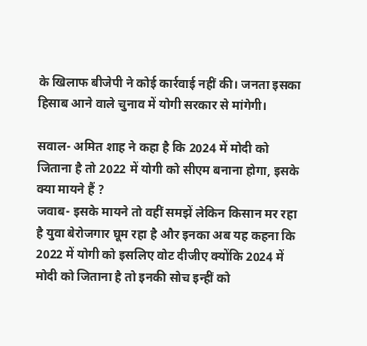के खिलाफ बीजेपी ने कोई कार्रवाई नहीं की। जनता इसका हिसाब आने वाले चुनाव में योगी सरकार से मांगेगी।

सवाल- अमित शाह ने कहा है कि 2024 में मोदी को जिताना है तो 2022 में योगी को सीएम बनाना होगा, इसके क्या मायने हैं ?
जवाब- इसके मायने तो वहीं समझें लेकिन किसान मर रहा है युवा बेरोजगार घूम रहा है और इनका अब यह कहना कि 2022 में योगी को इसलिए वोट दीजीए क्योंकि 2024 में मोदी को जिताना है तो इनकी सोच इन्हीं को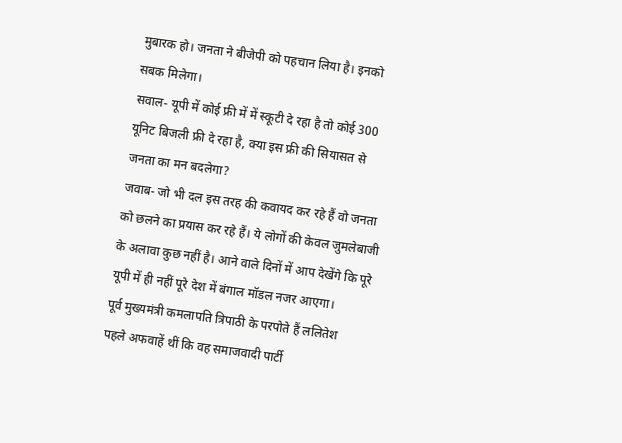मुबारक हो। जनता ने बीजेपी को पहचान लिया है। इनको सबक मिलेगा।
सवाल- यूपी में कोई फ्री में में स्कूटी दे रहा है तो कोई 300 यूनिट बिजली फ्री दे रहा है, क्या इस फ्री की सियासत से जनता का मन बदलेगा?
जवाब- जो भी दल इस तरह की कवायद कर रहे हैं वो जनता को छलने का प्रयास कर रहे हैं। ये लोगों की केवल जुमलेबाजी के अलावा कुछ नहीं है। आने वाले दिनों में आप देखेंगे कि पूरे यूपी में ही नहीं पूरे देश में बंगाल मॉडल नजर आएगा।
पूर्व मुख्यमंत्री कमलापति त्रिपाठी के परपोते हैं ललितेश
पहले अफवाहें थीं कि वह समाजवादी पार्टी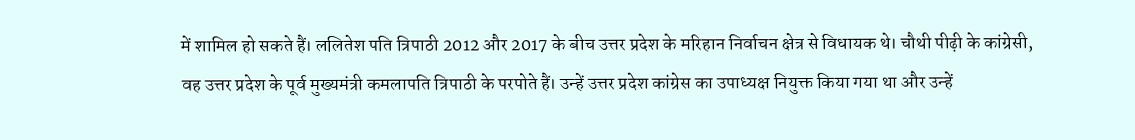में शामिल हो सकते हैं। ललितेश पति त्रिपाठी 2012 और 2017 के बीच उत्तर प्रदेश के मरिहान निर्वाचन क्षेत्र से विधायक थे। चौथी पीढ़ी के कांग्रेसी, वह उत्तर प्रदेश के पूर्व मुख्यमंत्री कमलापति त्रिपाठी के परपोते हैं। उन्हें उत्तर प्रदेश कांग्रेस का उपाध्यक्ष नियुक्त किया गया था और उन्हें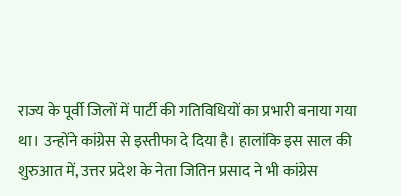राज्य के पूर्वी जिलों में पार्टी की गतिविधियों का प्रभारी बनाया गया था। उन्होंने कांग्रेस से इस्तीफा दे दिया है। हालांकि इस साल की शुरुआत में, उत्तर प्रदेश के नेता जितिन प्रसाद ने भी कांग्रेस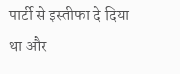पार्टी से इस्तीफा दे दिया था और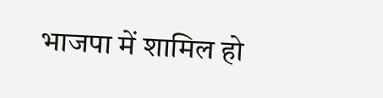भाजपा में शामिल हो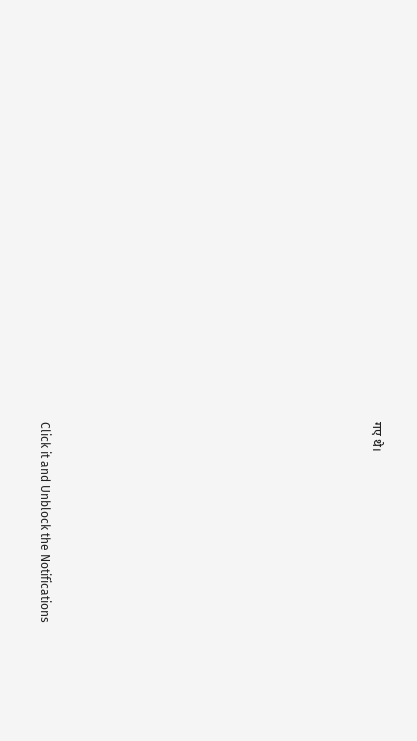गए थे।












Click it and Unblock the Notifications